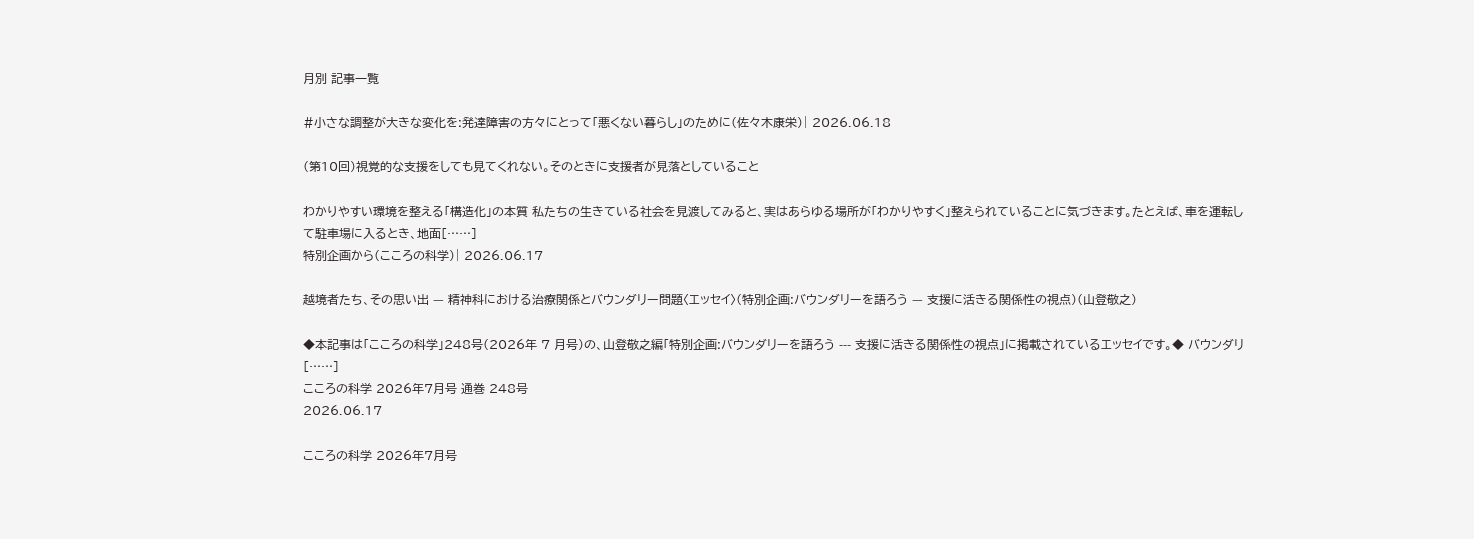月別 記事一覧

#小さな調整が大きな変化を:発達障害の方々にとって「悪くない暮らし」のために(佐々木康栄)| 2026.06.18

(第10回)視覚的な支援をしても見てくれない。そのときに支援者が見落としていること

わかりやすい環境を整える「構造化」の本質 私たちの生きている社会を見渡してみると、実はあらゆる場所が「わかりやすく」整えられていることに気づきます。たとえば、車を運転して駐車場に入るとき、地面[……]
特別企画から(こころの科学)| 2026.06.17

越境者たち、その思い出 — 精神科における治療関係とバウンダリー問題〈エッセイ〉(特別企画:バウンダリーを語ろう — 支援に活きる関係性の視点)(山登敬之)

◆本記事は「こころの科学」248号(2026年 7 月号)の、山登敬之編「特別企画:バウンダリーを語ろう --- 支援に活きる関係性の視点」に掲載されているエッセイです。◆ バウンダリ[……]
こころの科学 2026年7月号 通巻 248号
2026.06.17

こころの科学 2026年7月号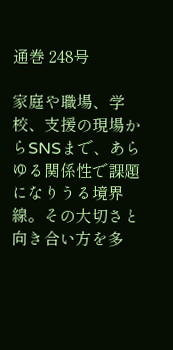通巻 248号

家庭や職場、学校、支援の現場からSNSまで、あらゆる関係性で課題になりうる境界線。その大切さと向き合い方を多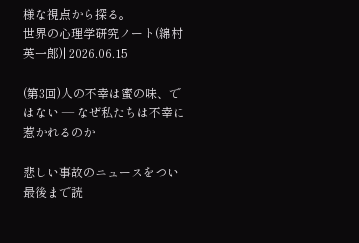様な視点から探る。
世界の心理学研究ノート(綿村英一郎)| 2026.06.15

(第3回)人の不幸は蜜の味、ではない — なぜ私たちは不幸に惹かれるのか

悲しい事故のニュースをつい最後まで読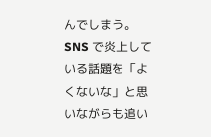んでしまう。SNS で炎上している話題を「よくないな」と思いながらも追い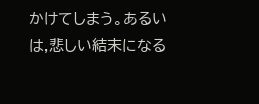かけてしまう。あるいは,悲しい結末になる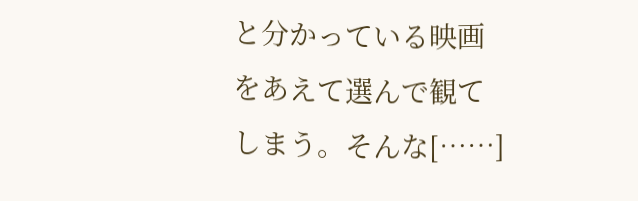と分かっている映画をあえて選んで観てしまう。そんな[……]